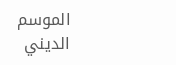الموسم الديني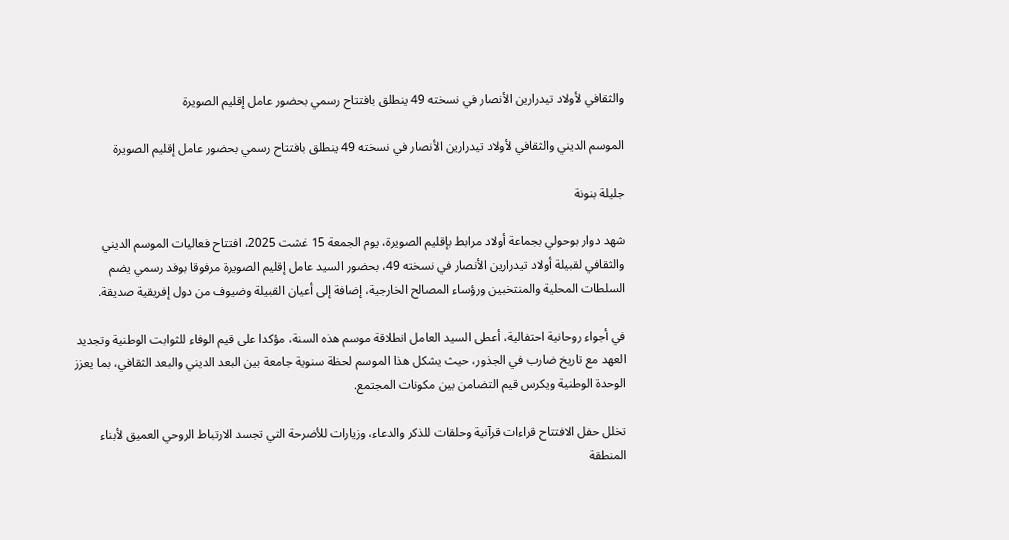والثقافي لأولاد تيدرارين الأنصار في نسخته 49 ينطلق بافتتاح رسمي بحضور عامل إقليم الصويرة

الموسم الديني والثقافي لأولاد تيدرارين الأنصار في نسخته 49 ينطلق بافتتاح رسمي بحضور عامل إقليم الصويرة

جليلة بنونة

شهد دوار بوحولي بجماعة أولاد مرابط بإقليم الصويرة، يوم الجمعة 15 غشت 2025، افتتاح فعاليات الموسم الديني والثقافي لقبيلة أولاد تيدرارين الأنصار في نسخته 49، بحضور السيد عامل إقليم الصويرة مرفوقا بوفد رسمي يضم السلطات المحلية والمنتخبين ورؤساء المصالح الخارجية، إضافة إلى أعيان القبيلة وضيوف من دول إفريقية صديقة.

في أجواء روحانية احتفالية، أعطى السيد العامل انطلاقة موسم هذه السنة، مؤكدا على قيم الوفاء للثوابت الوطنية وتجديد العهد مع تاريخ ضارب في الجذور، حيث يشكل هذا الموسم لحظة سنوية جامعة بين البعد الديني والبعد الثقافي، بما يعزز الوحدة الوطنية ويكرس قيم التضامن بين مكونات المجتمع.

تخلل حفل الافتتاح قراءات قرآنية وحلقات للذكر والدعاء، وزيارات للأضرحة التي تجسد الارتباط الروحي العميق لأبناء المنطقة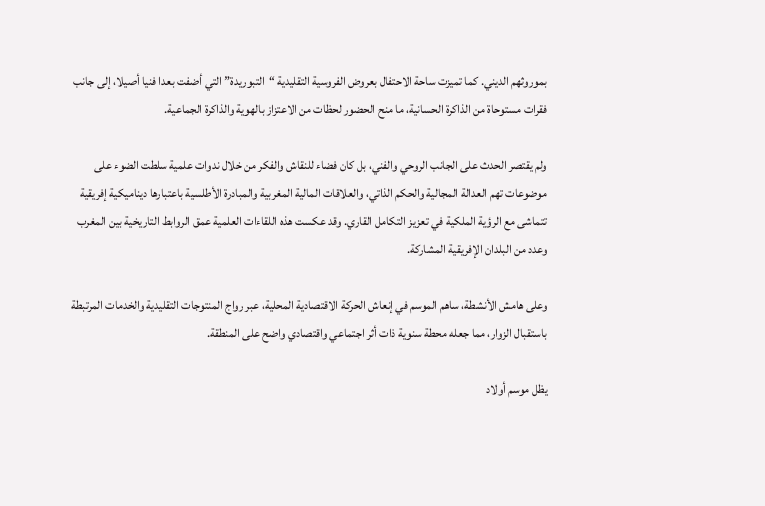بموروثهم الديني. كما تميزت ساحة الاحتفال بعروض الفروسية التقليدية “التبوريدة” التي أضفت بعدا فنيا أصيلا، إلى جانب فقرات مستوحاة من الذاكرة الحسانية، ما منح الحضور لحظات من الاعتزاز بالهوية والذاكرة الجماعية.

ولم يقتصر الحدث على الجانب الروحي والفني، بل كان فضاء للنقاش والفكر من خلال ندوات علمية سلطت الضوء على موضوعات تهم العدالة المجالية والحكم الذاتي، والعلاقات المالية المغربية والمبادرة الأطلسية باعتبارها ديناميكية إفريقية تتماشى مع الرؤية الملكية في تعزيز التكامل القاري. وقد عكست هذه اللقاءات العلمية عمق الروابط التاريخية بين المغرب وعدد من البلدان الإفريقية المشاركة.

وعلى هامش الأنشطة، ساهم الموسم في إنعاش الحركة الاقتصادية المحلية، عبر رواج المنتوجات التقليدية والخدمات المرتبطة باستقبال الزوار، مما جعله محطة سنوية ذات أثر اجتماعي واقتصادي واضح على المنطقة.

يظل موسم أولاد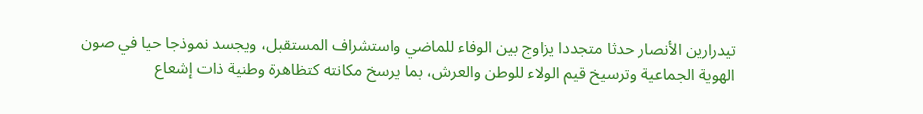تيدرارين الأنصار حدثا متجددا يزاوج بين الوفاء للماضي واستشراف المستقبل، ويجسد نموذجا حيا في صون الهوية الجماعية وترسيخ قيم الولاء للوطن والعرش، بما يرسخ مكانته كتظاهرة وطنية ذات إشعاع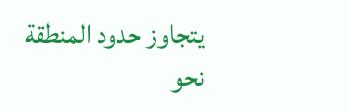يتجاوز حدود المنطقة نحو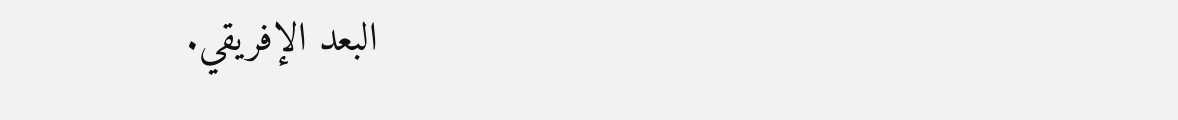البعد الإفريقي.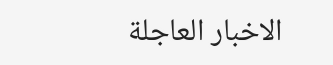الاخبار العاجلة